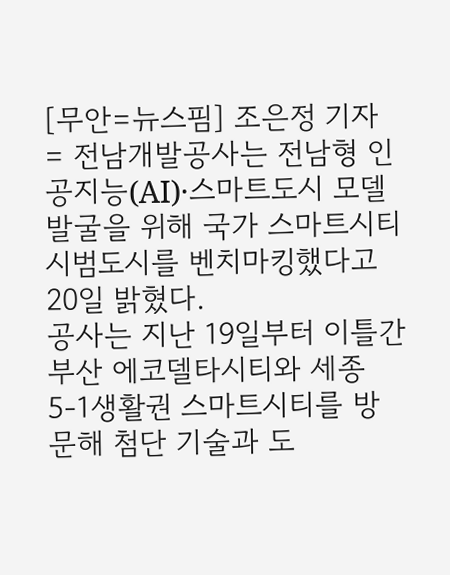[무안=뉴스핌] 조은정 기자 = 전남개발공사는 전남형 인공지능(AI)·스마트도시 모델 발굴을 위해 국가 스마트시티 시범도시를 벤치마킹했다고 20일 밝혔다.
공사는 지난 19일부터 이틀간 부산 에코델타시티와 세종 5-1생활권 스마트시티를 방문해 첨단 기술과 도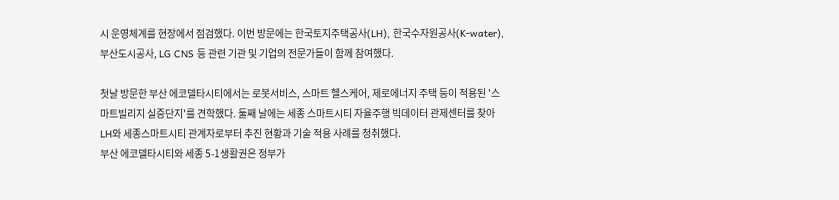시 운영체계를 현장에서 점검했다. 이번 방문에는 한국토지주택공사(LH), 한국수자원공사(K-water), 부산도시공사, LG CNS 등 관련 기관 및 기업의 전문가들이 함께 참여했다.

첫날 방문한 부산 에코델타시티에서는 로봇서비스, 스마트 헬스케어, 제로에너지 주택 등이 적용된 '스마트빌리지 실증단지'를 견학했다. 둘째 날에는 세종 스마트시티 자율주행 빅데이터 관제센터를 찾아 LH와 세종스마트시티 관계자로부터 추진 현황과 기술 적용 사례를 청취했다.
부산 에코델타시티와 세종 5-1생활권은 정부가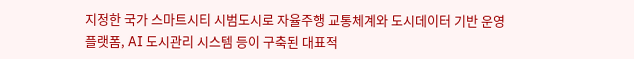지정한 국가 스마트시티 시범도시로 자율주행 교통체계와 도시데이터 기반 운영 플랫폼, AI 도시관리 시스템 등이 구축된 대표적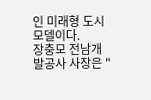인 미래형 도시 모델이다.
장충모 전남개발공사 사장은 "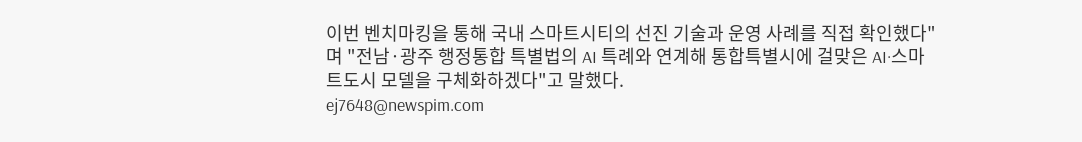이번 벤치마킹을 통해 국내 스마트시티의 선진 기술과 운영 사례를 직접 확인했다"며 "전남·광주 행정통합 특별법의 AI 특례와 연계해 통합특별시에 걸맞은 AI·스마트도시 모델을 구체화하겠다"고 말했다.
ej7648@newspim.com